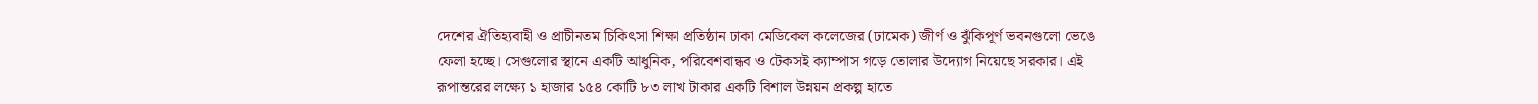দেশের ঐতিহ্যবাহী ও প্রাচীনতম চিকিৎসা শিক্ষা প্রতিষ্ঠান ঢাকা মেডিকেল কলেজের (ঢামেক) জীর্ণ ও ঝুঁকিপূর্ণ ভবনগুলো ভেঙে ফেলা হচ্ছে। সেগুলোর স্থানে একটি আধুনিক, পরিবেশবান্ধব ও টেকসই ক্যাম্পাস গড়ে তোলার উদ্যোগ নিয়েছে সরকার। এই রূপান্তরের লক্ষ্যে ১ হাজার ১৫৪ কোটি ৮৩ লাখ টাকার একটি বিশাল উন্নয়ন প্রকল্প হাতে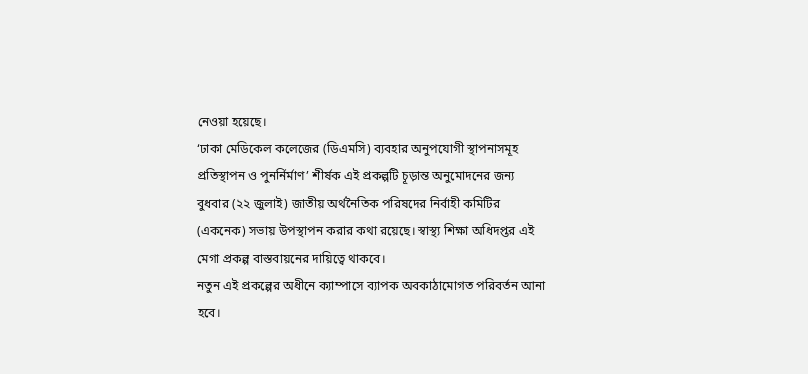নেওয়া হয়েছে।
‘ঢাকা মেডিকেল কলেজের (ডিএমসি) ব্যবহার অনুপযোগী স্থাপনাসমূহ প্রতিস্থাপন ও পুনর্নির্মাণ’ শীর্ষক এই প্রকল্পটি চূড়ান্ত অনুমোদনের জন্য বুধবার (২২ জুলাই) জাতীয় অর্থনৈতিক পরিষদের নির্বাহী কমিটির (একনেক) সভায় উপস্থাপন করার কথা রয়েছে। স্বাস্থ্য শিক্ষা অধিদপ্তর এই মেগা প্রকল্প বাস্তবায়নের দায়িত্বে থাকবে।
নতুন এই প্রকল্পের অধীনে ক্যাম্পাসে ব্যাপক অবকাঠামোগত পরিবর্তন আনা হবে।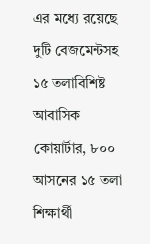এর মধ্যে রয়েছে দুটি বেজমেন্টসহ ১৫ তলাবিশিষ্ট আবাসিক কোয়ার্টার, ৮০০ আসনের ১৫ তলা শিক্ষার্থী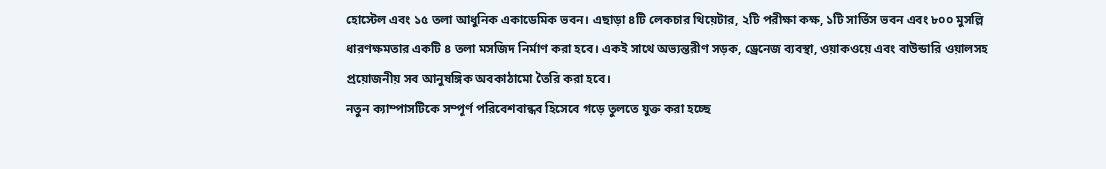হোস্টেল এবং ১৫ তলা আধুনিক একাডেমিক ভবন। এছাড়া ৪টি লেকচার থিয়েটার, ২টি পরীক্ষা কক্ষ, ১টি সার্ভিস ভবন এবং ৮০০ মুসল্লি ধারণক্ষমতার একটি ৪ তলা মসজিদ নির্মাণ করা হবে। একই সাথে অভ্যন্তরীণ সড়ক, ড্রেনেজ ব্যবস্থা, ওয়াকওয়ে এবং বাউন্ডারি ওয়ালসহ প্রয়োজনীয় সব আনুষঙ্গিক অবকাঠামো তৈরি করা হবে।
নতুন ক্যাম্পাসটিকে সম্পূর্ণ পরিবেশবান্ধব হিসেবে গড়ে তুলতে যুক্ত করা হচ্ছে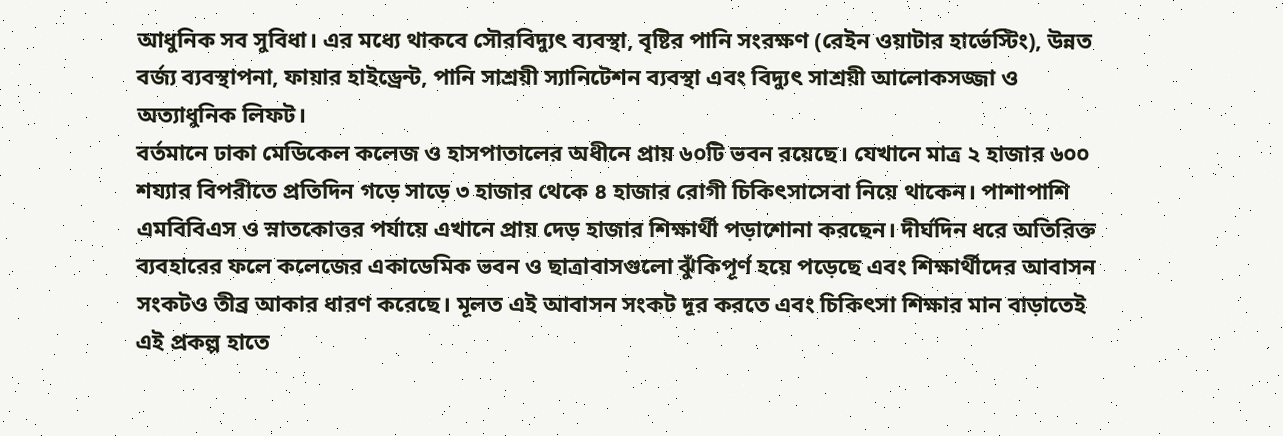আধুনিক সব সুবিধা। এর মধ্যে থাকবে সৌরবিদ্যুৎ ব্যবস্থা, বৃষ্টির পানি সংরক্ষণ (রেইন ওয়াটার হার্ভেস্টিং), উন্নত বর্জ্য ব্যবস্থাপনা, ফায়ার হাইড্রেন্ট, পানি সাশ্রয়ী স্যানিটেশন ব্যবস্থা এবং বিদ্যুৎ সাশ্রয়ী আলোকসজ্জা ও অত্যাধুনিক লিফট।
বর্তমানে ঢাকা মেডিকেল কলেজ ও হাসপাতালের অধীনে প্রায় ৬০টি ভবন রয়েছে। যেখানে মাত্র ২ হাজার ৬০০ শয্যার বিপরীতে প্রতিদিন গড়ে সাড়ে ৩ হাজার থেকে ৪ হাজার রোগী চিকিৎসাসেবা নিয়ে থাকেন। পাশাপাশি এমবিবিএস ও স্নাতকোত্তর পর্যায়ে এখানে প্রায় দেড় হাজার শিক্ষার্থী পড়াশোনা করছেন। দীর্ঘদিন ধরে অতিরিক্ত ব্যবহারের ফলে কলেজের একাডেমিক ভবন ও ছাত্রাবাসগুলো ঝুঁকিপূর্ণ হয়ে পড়েছে এবং শিক্ষার্থীদের আবাসন সংকটও তীব্র আকার ধারণ করেছে। মূলত এই আবাসন সংকট দূর করতে এবং চিকিৎসা শিক্ষার মান বাড়াতেই এই প্রকল্প হাতে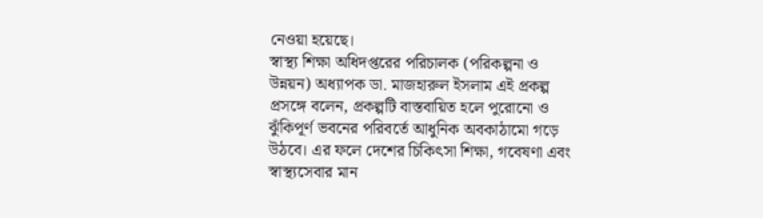নেওয়া হয়েছে।
স্বাস্থ্য শিক্ষা অধিদপ্তরের পরিচালক (পরিকল্পনা ও উন্নয়ন) অধ্যাপক ডা. মাজহারুল ইসলাম এই প্রকল্প প্রসঙ্গে বলেন, প্রকল্পটি বাস্তবায়িত হলে পুরোনো ও ঝুঁকিপূর্ণ ভবনের পরিবর্তে আধুনিক অবকাঠামো গড়ে উঠবে। এর ফলে দেশের চিকিৎসা শিক্ষা, গবেষণা এবং স্বাস্থ্যসেবার মান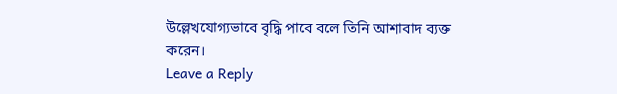উল্লেখযোগ্যভাবে বৃদ্ধি পাবে বলে তিনি আশাবাদ ব্যক্ত করেন।
Leave a Reply